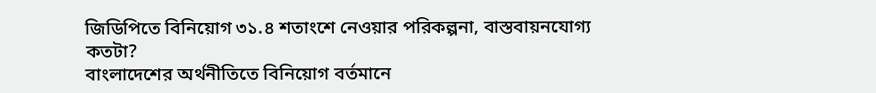জিডিপিতে বিনিয়োগ ৩১.৪ শতাংশে নেওয়ার পরিকল্পনা, বাস্তবায়নযোগ্য কতটা?
বাংলাদেশের অর্থনীতিতে বিনিয়োগ বর্তমানে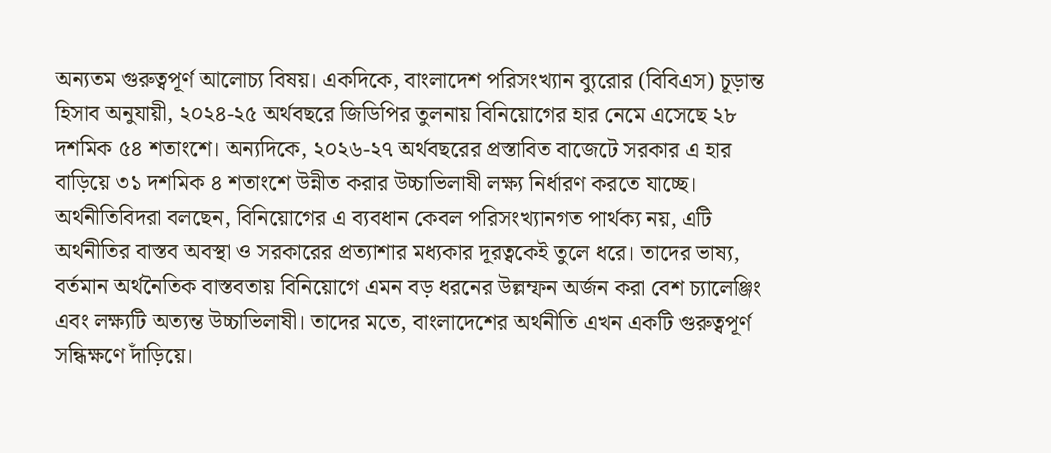অন্যতম গুরুত্বপূর্ণ আলোচ্য বিষয়। একদিকে, বাংলাদেশ পরিসংখ্যান ব্যুরোর (বিবিএস) চূড়ান্ত হিসাব অনুযায়ী, ২০২৪-২৫ অর্থবছরে জিডিপির তুলনায় বিনিয়োগের হার নেমে এসেছে ২৮ দশমিক ৫৪ শতাংশে। অন্যদিকে, ২০২৬-২৭ অর্থবছরের প্রস্তাবিত বাজেটে সরকার এ হার বাড়িয়ে ৩১ দশমিক ৪ শতাংশে উন্নীত করার উচ্চাভিলাষী লক্ষ্য নির্ধারণ করতে যাচ্ছে। অর্থনীতিবিদরা বলছেন, বিনিয়োগের এ ব্যবধান কেবল পরিসংখ্যানগত পার্থক্য নয়, এটি অর্থনীতির বাস্তব অবস্থা ও সরকারের প্রত্যাশার মধ্যকার দূরত্বকেই তুলে ধরে। তাদের ভাষ্য, বর্তমান অর্থনৈতিক বাস্তবতায় বিনিয়োগে এমন বড় ধরনের উল্লম্ফন অর্জন করা বেশ চ্যালেঞ্জিং এবং লক্ষ্যটি অত্যন্ত উচ্চাভিলাষী। তাদের মতে, বাংলাদেশের অর্থনীতি এখন একটি গুরুত্বপূর্ণ সন্ধিক্ষণে দাঁড়িয়ে।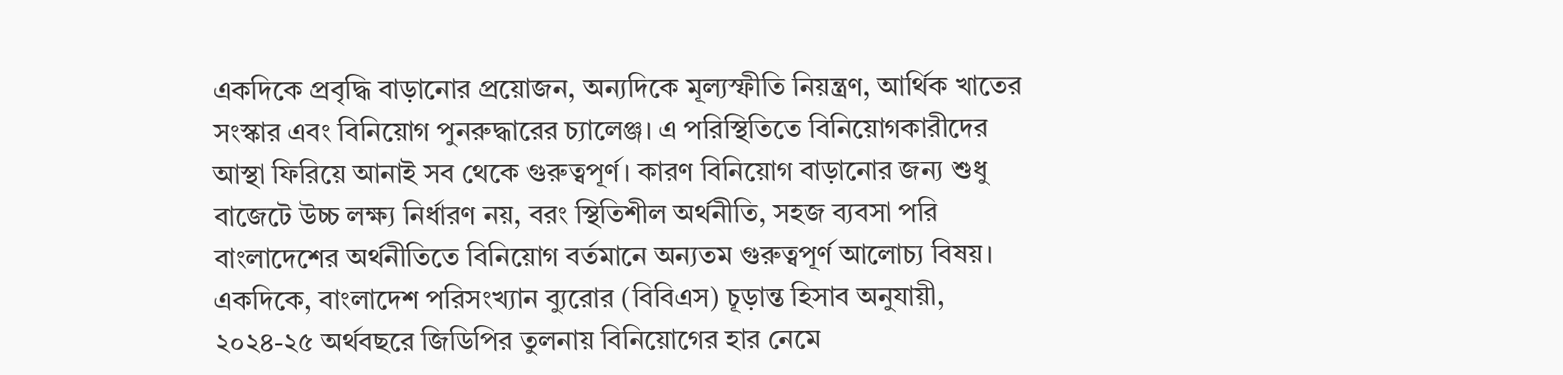একদিকে প্রবৃদ্ধি বাড়ানোর প্রয়োজন, অন্যদিকে মূল্যস্ফীতি নিয়ন্ত্রণ, আর্থিক খাতের সংস্কার এবং বিনিয়োগ পুনরুদ্ধারের চ্যালেঞ্জ। এ পরিস্থিতিতে বিনিয়োগকারীদের আস্থা ফিরিয়ে আনাই সব থেকে গুরুত্বপূর্ণ। কারণ বিনিয়োগ বাড়ানোর জন্য শুধু বাজেটে উচ্চ লক্ষ্য নির্ধারণ নয়, বরং স্থিতিশীল অর্থনীতি, সহজ ব্যবসা পরি
বাংলাদেশের অর্থনীতিতে বিনিয়োগ বর্তমানে অন্যতম গুরুত্বপূর্ণ আলোচ্য বিষয়। একদিকে, বাংলাদেশ পরিসংখ্যান ব্যুরোর (বিবিএস) চূড়ান্ত হিসাব অনুযায়ী, ২০২৪-২৫ অর্থবছরে জিডিপির তুলনায় বিনিয়োগের হার নেমে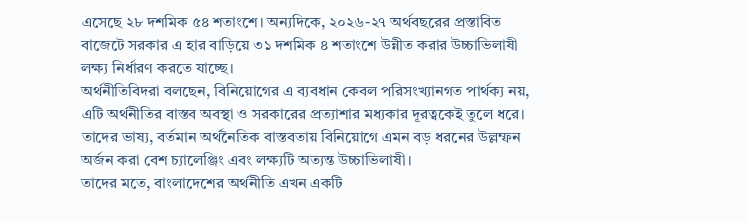এসেছে ২৮ দশমিক ৫৪ শতাংশে। অন্যদিকে, ২০২৬-২৭ অর্থবছরের প্রস্তাবিত বাজেটে সরকার এ হার বাড়িয়ে ৩১ দশমিক ৪ শতাংশে উন্নীত করার উচ্চাভিলাষী লক্ষ্য নির্ধারণ করতে যাচ্ছে।
অর্থনীতিবিদরা বলছেন, বিনিয়োগের এ ব্যবধান কেবল পরিসংখ্যানগত পার্থক্য নয়, এটি অর্থনীতির বাস্তব অবস্থা ও সরকারের প্রত্যাশার মধ্যকার দূরত্বকেই তুলে ধরে। তাদের ভাষ্য, বর্তমান অর্থনৈতিক বাস্তবতায় বিনিয়োগে এমন বড় ধরনের উল্লম্ফন অর্জন করা বেশ চ্যালেঞ্জিং এবং লক্ষ্যটি অত্যন্ত উচ্চাভিলাষী।
তাদের মতে, বাংলাদেশের অর্থনীতি এখন একটি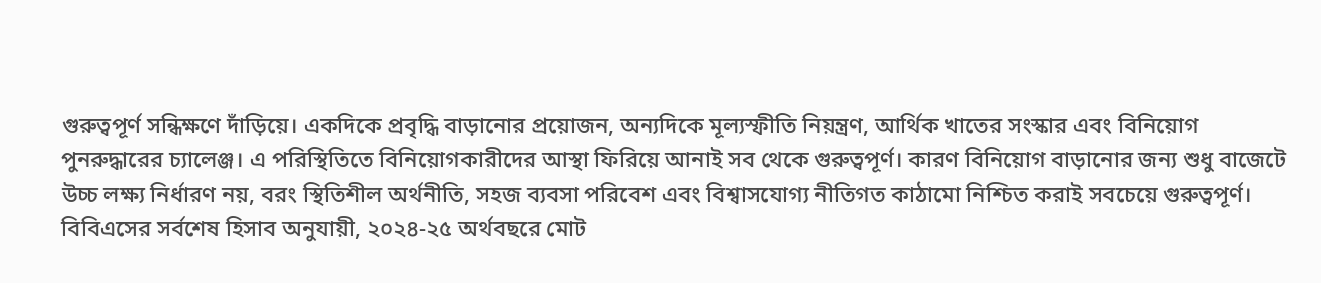গুরুত্বপূর্ণ সন্ধিক্ষণে দাঁড়িয়ে। একদিকে প্রবৃদ্ধি বাড়ানোর প্রয়োজন, অন্যদিকে মূল্যস্ফীতি নিয়ন্ত্রণ, আর্থিক খাতের সংস্কার এবং বিনিয়োগ পুনরুদ্ধারের চ্যালেঞ্জ। এ পরিস্থিতিতে বিনিয়োগকারীদের আস্থা ফিরিয়ে আনাই সব থেকে গুরুত্বপূর্ণ। কারণ বিনিয়োগ বাড়ানোর জন্য শুধু বাজেটে উচ্চ লক্ষ্য নির্ধারণ নয়, বরং স্থিতিশীল অর্থনীতি, সহজ ব্যবসা পরিবেশ এবং বিশ্বাসযোগ্য নীতিগত কাঠামো নিশ্চিত করাই সবচেয়ে গুরুত্বপূর্ণ।
বিবিএসের সর্বশেষ হিসাব অনুযায়ী, ২০২৪-২৫ অর্থবছরে মোট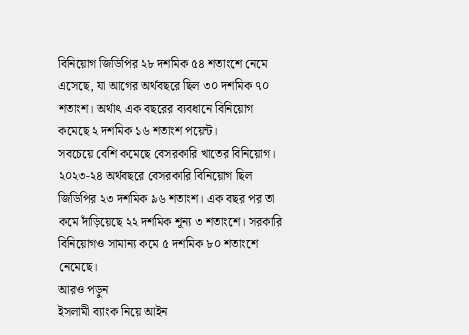বিনিয়োগ জিডিপির ২৮ দশমিক ৫৪ শতাংশে নেমে এসেছে, যা আগের অর্থবছরে ছিল ৩০ দশমিক ৭০ শতাংশ। অর্থাৎ এক বছরের ব্যবধানে বিনিয়োগ কমেছে ২ দশমিক ১৬ শতাংশ পয়েন্ট।
সবচেয়ে বেশি কমেছে বেসরকারি খাতের বিনিয়োগ। ২০২৩-২৪ অর্থবছরে বেসরকারি বিনিয়োগ ছিল জিডিপির ২৩ দশমিক ৯৬ শতাংশ। এক বছর পর তা কমে দাঁড়িয়েছে ২২ দশমিক শূন্য ৩ শতাংশে। সরকারি বিনিয়োগও সামান্য কমে ৫ দশমিক ৮০ শতাংশে নেমেছে।
আরও পড়ুন
ইসলামী ব্যাংক নিয়ে আইন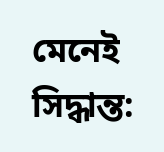মেনেই সিদ্ধান্ত: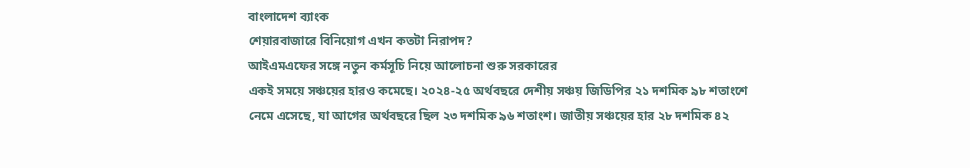বাংলাদেশ ব্যাংক
শেয়ারবাজারে বিনিয়োগ এখন কতটা নিরাপদ?
আইএমএফের সঙ্গে নতুন কর্মসূচি নিয়ে আলোচনা শুরু সরকারের
একই সময়ে সঞ্চয়ের হারও কমেছে। ২০২৪-২৫ অর্থবছরে দেশীয় সঞ্চয় জিডিপির ২১ দশমিক ৯৮ শতাংশে নেমে এসেছে, যা আগের অর্থবছরে ছিল ২৩ দশমিক ৯৬ শতাংশ। জাতীয় সঞ্চয়ের হার ২৮ দশমিক ৪২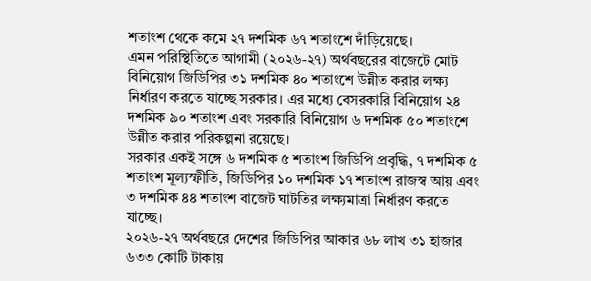শতাংশ থেকে কমে ২৭ দশমিক ৬৭ শতাংশে দাঁড়িয়েছে।
এমন পরিস্থিতিতে আগামী (২০২৬-২৭) অর্থবছরের বাজেটে মোট বিনিয়োগ জিডিপির ৩১ দশমিক ৪০ শতাংশে উন্নীত করার লক্ষ্য নির্ধারণ করতে যাচ্ছে সরকার। এর মধ্যে বেসরকারি বিনিয়োগ ২৪ দশমিক ৯০ শতাংশ এবং সরকারি বিনিয়োগ ৬ দশমিক ৫০ শতাংশে উন্নীত করার পরিকল্পনা রয়েছে।
সরকার একই সঙ্গে ৬ দশমিক ৫ শতাংশ জিডিপি প্রবৃদ্ধি, ৭ দশমিক ৫ শতাংশ মূল্যস্ফীতি, জিডিপির ১০ দশমিক ১৭ শতাংশ রাজস্ব আয় এবং ৩ দশমিক ৪৪ শতাংশ বাজেট ঘাটতির লক্ষ্যমাত্রা নির্ধারণ করতে যাচ্ছে।
২০২৬-২৭ অর্থবছরে দেশের জিডিপির আকার ৬৮ লাখ ৩১ হাজার ৬৩৩ কোটি টাকায়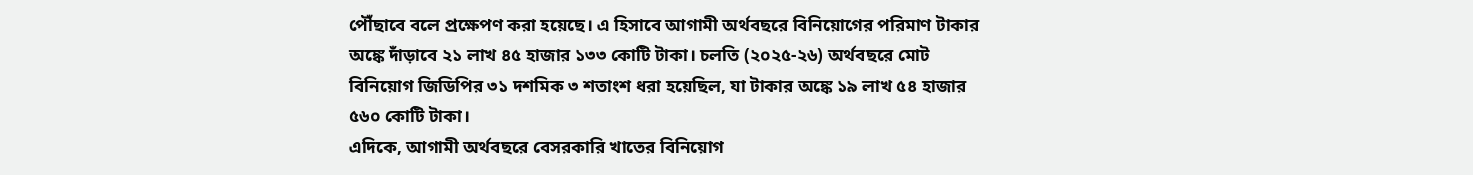পৌঁছাবে বলে প্রক্ষেপণ করা হয়েছে। এ হিসাবে আগামী অর্থবছরে বিনিয়োগের পরিমাণ টাকার অঙ্কে দাঁড়াবে ২১ লাখ ৪৫ হাজার ১৩৩ কোটি টাকা। চলতি (২০২৫-২৬) অর্থবছরে মোট বিনিয়োগ জিডিপির ৩১ দশমিক ৩ শতাংশ ধরা হয়েছিল, যা টাকার অঙ্কে ১৯ লাখ ৫৪ হাজার ৫৬০ কোটি টাকা।
এদিকে, আগামী অর্থবছরে বেসরকারি খাতের বিনিয়োগ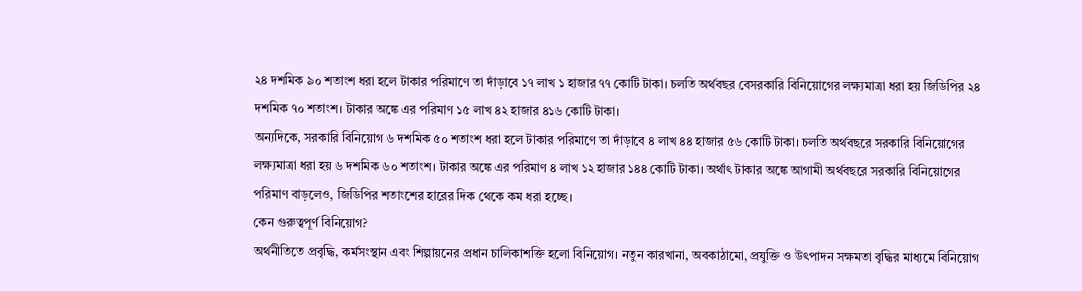২৪ দশমিক ৯০ শতাংশ ধরা হলে টাকার পরিমাণে তা দাঁড়াবে ১৭ লাখ ১ হাজার ৭৭ কোটি টাকা। চলতি অর্থবছর বেসরকারি বিনিয়োগের লক্ষ্যমাত্রা ধরা হয় জিডিপির ২৪ দশমিক ৭০ শতাংশ। টাকার অঙ্কে এর পরিমাণ ১৫ লাখ ৪২ হাজার ৪১৬ কোটি টাকা।
অন্যদিকে, সরকারি বিনিয়োগ ৬ দশমিক ৫০ শতাংশ ধরা হলে টাকার পরিমাণে তা দাঁড়াবে ৪ লাখ ৪৪ হাজার ৫৬ কোটি টাকা। চলতি অর্থবছরে সরকারি বিনিয়োগের লক্ষ্যমাত্রা ধরা হয় ৬ দশমিক ৬০ শতাংশ। টাকার অঙ্কে এর পরিমাণ ৪ লাখ ১২ হাজার ১৪৪ কোটি টাকা। অর্থাৎ টাকার অঙ্কে আগামী অর্থবছরে সরকারি বিনিয়োগের পরিমাণ বাড়লেও, জিডিপির শতাংশের হারের দিক থেকে কম ধরা হচ্ছে।
কেন গুরুত্বপূর্ণ বিনিয়োগ?
অর্থনীতিতে প্রবৃদ্ধি, কর্মসংস্থান এবং শিল্পায়নের প্রধান চালিকাশক্তি হলো বিনিয়োগ। নতুন কারখানা, অবকাঠামো, প্রযুক্তি ও উৎপাদন সক্ষমতা বৃদ্ধির মাধ্যমে বিনিয়োগ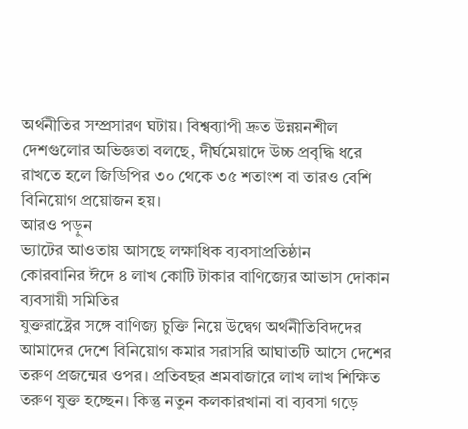অর্থনীতির সম্প্রসারণ ঘটায়। বিশ্বব্যাপী দ্রুত উন্নয়নশীল দেশগুলোর অভিজ্ঞতা বলছে, দীর্ঘমেয়াদে উচ্চ প্রবৃদ্ধি ধরে রাখতে হলে জিডিপির ৩০ থেকে ৩৫ শতাংশ বা তারও বেশি বিনিয়োগ প্রয়োজন হয়।
আরও পড়ুন
ভ্যাটের আওতায় আসছে লক্ষাধিক ব্যবসাপ্রতিষ্ঠান
কোরবানির ঈদে ৪ লাখ কোটি টাকার বাণিজ্যের আভাস দোকান ব্যবসায়ী সমিতির
যুক্তরাষ্ট্রের সঙ্গে বাণিজ্য চুক্তি নিয়ে উদ্বেগ অর্থনীতিবিদদের
আমাদের দেশে বিনিয়োগ কমার সরাসরি আঘাতটি আসে দেশের তরুণ প্রজন্মের ওপর। প্রতিবছর শ্রমবাজারে লাখ লাখ শিক্ষিত তরুণ যুক্ত হচ্ছেন। কিন্তু নতুন কলকারখানা বা ব্যবসা গড়ে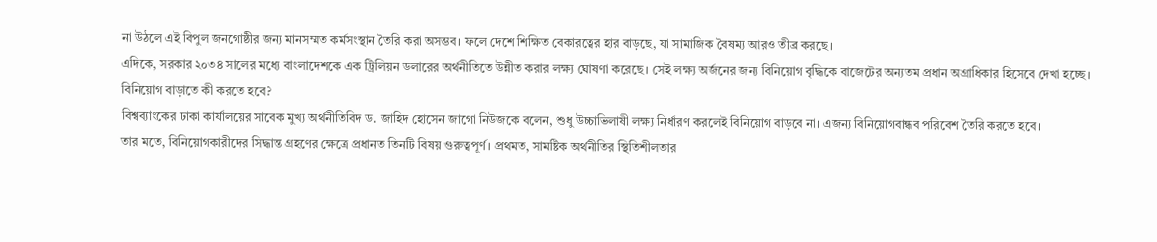না উঠলে এই বিপুল জনগোষ্ঠীর জন্য মানসম্মত কর্মসংস্থান তৈরি করা অসম্ভব। ফলে দেশে শিক্ষিত বেকারত্বের হার বাড়ছে, যা সামাজিক বৈষম্য আরও তীব্র করছে।
এদিকে, সরকার ২০৩৪ সালের মধ্যে বাংলাদেশকে এক ট্রিলিয়ন ডলারের অর্থনীতিতে উন্নীত করার লক্ষ্য ঘোষণা করেছে। সেই লক্ষ্য অর্জনের জন্য বিনিয়োগ বৃদ্ধিকে বাজেটের অন্যতম প্রধান অগ্রাধিকার হিসেবে দেখা হচ্ছে।
বিনিয়োগ বাড়াতে কী করতে হবে?
বিশ্বব্যাংকের ঢাকা কার্যালয়ের সাবেক মুখ্য অর্থনীতিবিদ ড. জাহিদ হোসেন জাগো নিউজকে বলেন, শুধু উচ্চাভিলাষী লক্ষ্য নির্ধারণ করলেই বিনিয়োগ বাড়বে না। এজন্য বিনিয়োগবান্ধব পরিবেশ তৈরি করতে হবে।
তার মতে, বিনিয়োগকারীদের সিদ্ধান্ত গ্রহণের ক্ষেত্রে প্রধানত তিনটি বিষয় গুরুত্বপূর্ণ। প্রথমত, সামষ্টিক অর্থনীতির স্থিতিশীলতার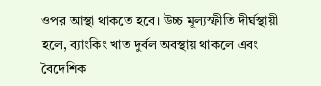ওপর আস্থা থাকতে হবে। উচ্চ মূল্যস্ফীতি দীর্ঘস্থায়ী হলে, ব্যাংকিং খাত দুর্বল অবস্থায় থাকলে এবং বৈদেশিক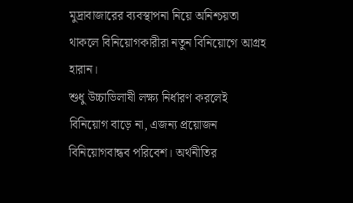মুদ্রাবাজারের ব্যবস্থাপনা নিয়ে অনিশ্চয়তা থাকলে বিনিয়োগকারীরা নতুন বিনিয়োগে আগ্রহ হারান।
শুধু উচ্চাভিলাষী লক্ষ্য নির্ধারণ করলেই বিনিয়োগ বাড়ে না, এজন্য প্রয়োজন বিনিয়োগবান্ধব পরিবেশ। অর্থনীতির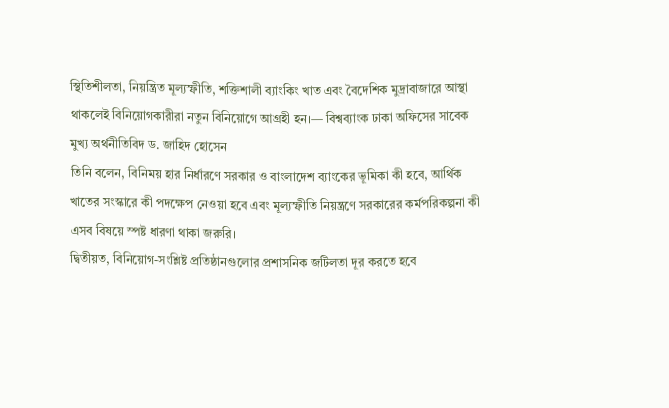স্থিতিশীলতা, নিয়ন্ত্রিত মূল্যস্ফীতি, শক্তিশালী ব্যাংকিং খাত এবং বৈদেশিক মুদ্রাবাজারে আস্থা থাকলেই বিনিয়োগকারীরা নতুন বিনিয়োগে আগ্রহী হন।— বিশ্বব্যাংক ঢাকা অফিসের সাবেক মুখ্য অর্থনীতিবিদ ড. জাহিদ হোসেন
তিনি বলেন, বিনিময় হার নির্ধারণে সরকার ও বাংলাদেশ ব্যাংকের ভূমিকা কী হবে, আর্থিক খাতের সংস্কারে কী পদক্ষেপ নেওয়া হবে এবং মূল্যস্ফীতি নিয়ন্ত্রণে সরকারের কর্মপরিকল্পনা কী এসব বিষয়ে স্পষ্ট ধারণা থাকা জরুরি।
দ্বিতীয়ত, বিনিয়োগ-সংশ্লিষ্ট প্রতিষ্ঠানগুলোর প্রশাসনিক জটিলতা দূর করতে হবে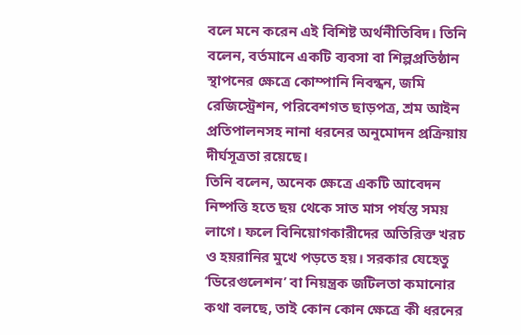বলে মনে করেন এই বিশিষ্ট অর্থনীতিবিদ। তিনি বলেন, বর্তমানে একটি ব্যবসা বা শিল্পপ্রতিষ্ঠান স্থাপনের ক্ষেত্রে কোম্পানি নিবন্ধন, জমি রেজিস্ট্রেশন, পরিবেশগত ছাড়পত্র, শ্রম আইন প্রতিপালনসহ নানা ধরনের অনুমোদন প্রক্রিয়ায় দীর্ঘসূত্রতা রয়েছে।
তিনি বলেন, অনেক ক্ষেত্রে একটি আবেদন নিষ্পত্তি হতে ছয় থেকে সাত মাস পর্যন্ত সময় লাগে। ফলে বিনিয়োগকারীদের অতিরিক্ত খরচ ও হয়রানির মুখে পড়তে হয়। সরকার যেহেতু ‘ডিরেগুলেশন’ বা নিয়ন্ত্রক জটিলতা কমানোর কথা বলছে, তাই কোন কোন ক্ষেত্রে কী ধরনের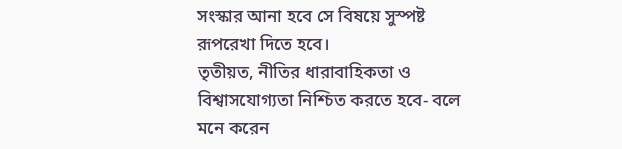সংস্কার আনা হবে সে বিষয়ে সুস্পষ্ট রূপরেখা দিতে হবে।
তৃতীয়ত, নীতির ধারাবাহিকতা ও বিশ্বাসযোগ্যতা নিশ্চিত করতে হবে- বলে মনে করেন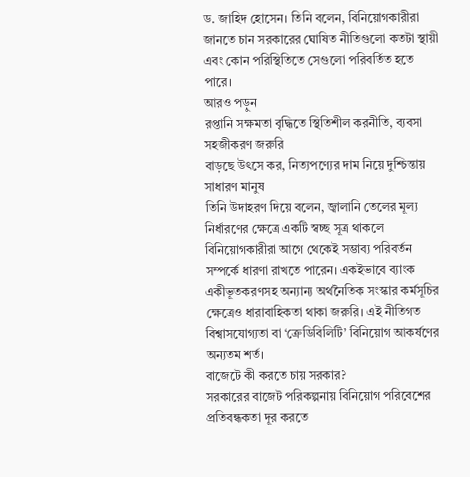ড. জাহিদ হোসেন। তিনি বলেন, বিনিয়োগকারীরা জানতে চান সরকারের ঘোষিত নীতিগুলো কতটা স্থায়ী এবং কোন পরিস্থিতিতে সেগুলো পরিবর্তিত হতে পারে।
আরও পড়ুন
রপ্তানি সক্ষমতা বৃদ্ধিতে স্থিতিশীল করনীতি, ব্যবসা সহজীকরণ জরুরি
বাড়ছে উৎসে কর, নিত্যপণ্যের দাম নিয়ে দুশ্চিন্তায় সাধারণ মানুষ
তিনি উদাহরণ দিয়ে বলেন, জ্বালানি তেলের মূল্য নির্ধারণের ক্ষেত্রে একটি স্বচ্ছ সূত্র থাকলে বিনিয়োগকারীরা আগে থেকেই সম্ভাব্য পরিবর্তন সম্পর্কে ধারণা রাখতে পারেন। একইভাবে ব্যাংক একীভূতকরণসহ অন্যান্য অর্থনৈতিক সংস্কার কর্মসূচির ক্ষেত্রেও ধারাবাহিকতা থাকা জরুরি। এই নীতিগত বিশ্বাসযোগ্যতা বা ‘ক্রেডিবিলিটি’ বিনিয়োগ আকর্ষণের অন্যতম শর্ত।
বাজেটে কী করতে চায় সরকার?
সরকারের বাজেট পরিকল্পনায় বিনিয়োগ পরিবেশের প্রতিবন্ধকতা দূর করতে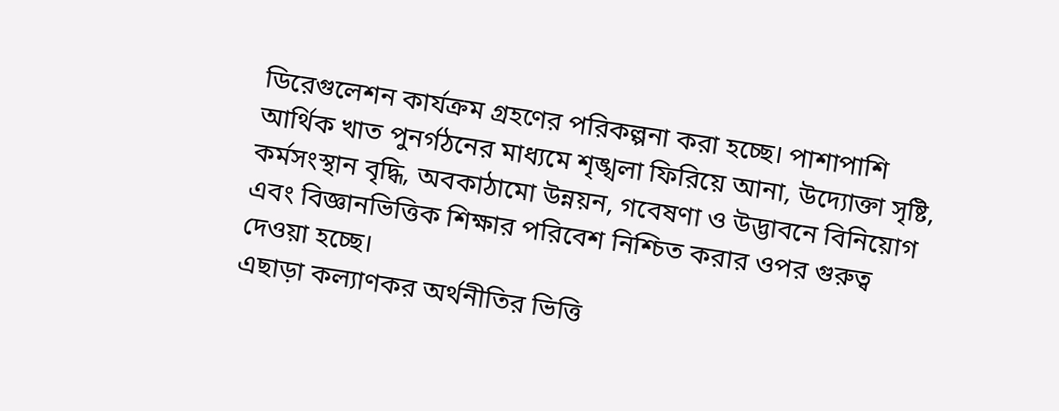ডিরেগুলেশন কার্যক্রম গ্রহণের পরিকল্পনা করা হচ্ছে। পাশাপাশি আর্থিক খাত পুনর্গঠনের মাধ্যমে শৃঙ্খলা ফিরিয়ে আনা, উদ্যোক্তা সৃষ্টি, কর্মসংস্থান বৃদ্ধি, অবকাঠামো উন্নয়ন, গবেষণা ও উদ্ভাবনে বিনিয়োগ এবং বিজ্ঞানভিত্তিক শিক্ষার পরিবেশ নিশ্চিত করার ওপর গুরুত্ব দেওয়া হচ্ছে।
এছাড়া কল্যাণকর অর্থনীতির ভিত্তি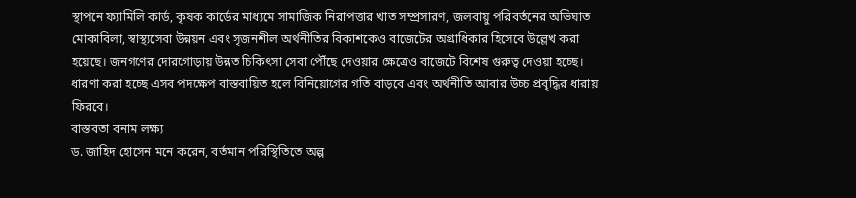স্থাপনে ফ্যামিলি কার্ড, কৃষক কার্ডের মাধ্যমে সামাজিক নিরাপত্তার খাত সম্প্রসারণ, জলবায়ু পরিবর্তনের অভিঘাত মোকাবিলা, স্বাস্থ্যসেবা উন্নয়ন এবং সৃজনশীল অর্থনীতির বিকাশকেও বাজেটের অগ্রাধিকার হিসেবে উল্লেখ করা হয়েছে। জনগণের দোরগোড়ায় উন্নত চিকিৎসা সেবা পৌঁছে দেওয়ার ক্ষেত্রেও বাজেটে বিশেষ গুরুত্ব দেওয়া হচ্ছে। ধারণা করা হচ্ছে এসব পদক্ষেপ বাস্তবায়িত হলে বিনিয়োগের গতি বাড়বে এবং অর্থনীতি আবার উচ্চ প্রবৃদ্ধির ধারায় ফিরবে।
বাস্তবতা বনাম লক্ষ্য
ড. জাহিদ হোসেন মনে করেন, বর্তমান পরিস্থিতিতে অল্প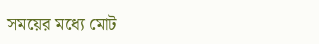সময়ের মধ্যে মোট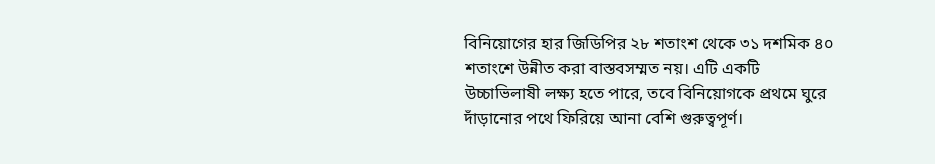বিনিয়োগের হার জিডিপির ২৮ শতাংশ থেকে ৩১ দশমিক ৪০ শতাংশে উন্নীত করা বাস্তবসম্মত নয়। এটি একটি উচ্চাভিলাষী লক্ষ্য হতে পারে, তবে বিনিয়োগকে প্রথমে ঘুরে দাঁড়ানোর পথে ফিরিয়ে আনা বেশি গুরুত্বপূর্ণ।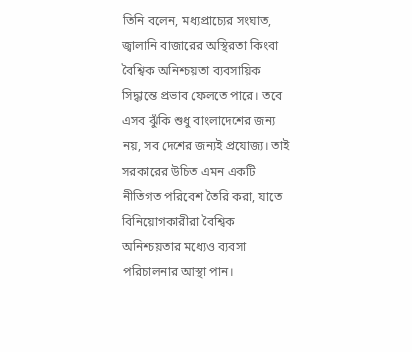তিনি বলেন, মধ্যপ্রাচ্যের সংঘাত, জ্বালানি বাজারের অস্থিরতা কিংবা বৈশ্বিক অনিশ্চয়তা ব্যবসায়িক সিদ্ধান্তে প্রভাব ফেলতে পারে। তবে এসব ঝুঁকি শুধু বাংলাদেশের জন্য নয়, সব দেশের জন্যই প্রযোজ্য। তাই সরকারের উচিত এমন একটি নীতিগত পরিবেশ তৈরি করা, যাতে বিনিয়োগকারীরা বৈশ্বিক অনিশ্চয়তার মধ্যেও ব্যবসা পরিচালনার আস্থা পান।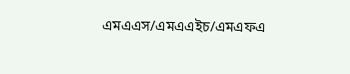এমএএস/এমএএইচ/এমএফএ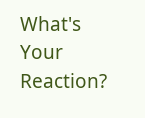What's Your Reaction?